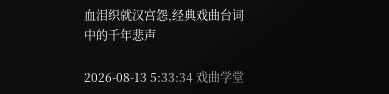血泪织就汉宫怨,经典戏曲台词中的千年悲声

2026-08-13 5:33:34 戏曲学堂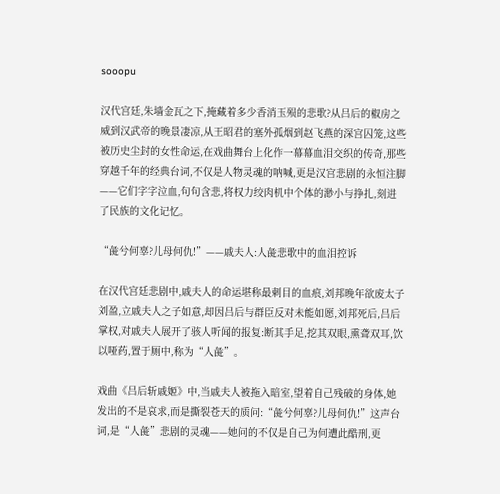sooopu

汉代宫廷,朱墙金瓦之下,掩藏着多少香消玉殒的悲歌?从吕后的椒房之威到汉武帝的晚景凄凉,从王昭君的塞外孤烟到赵飞燕的深宫囚笼,这些被历史尘封的女性命运,在戏曲舞台上化作一幕幕血泪交织的传奇,那些穿越千年的经典台词,不仅是人物灵魂的呐喊,更是汉宫悲剧的永恒注脚——它们字字泣血,句句含悲,将权力绞肉机中个体的渺小与挣扎,刻进了民族的文化记忆。

“彘兮何辜?儿母何仇!”——戚夫人:人彘悲歌中的血泪控诉

在汉代宫廷悲剧中,戚夫人的命运堪称最刺目的血痕,刘邦晚年欲废太子刘盈,立戚夫人之子如意,却因吕后与群臣反对未能如愿,刘邦死后,吕后掌权,对戚夫人展开了骇人听闻的报复:断其手足,挖其双眼,熏聋双耳,饮以哑药,置于厕中,称为“人彘”。

戏曲《吕后斩戚姬》中,当戚夫人被拖入暗室,望着自己残破的身体,她发出的不是哀求,而是撕裂苍天的质问:“彘兮何辜?儿母何仇!”这声台词,是“人彘”悲剧的灵魂——她问的不仅是自己为何遭此酷刑,更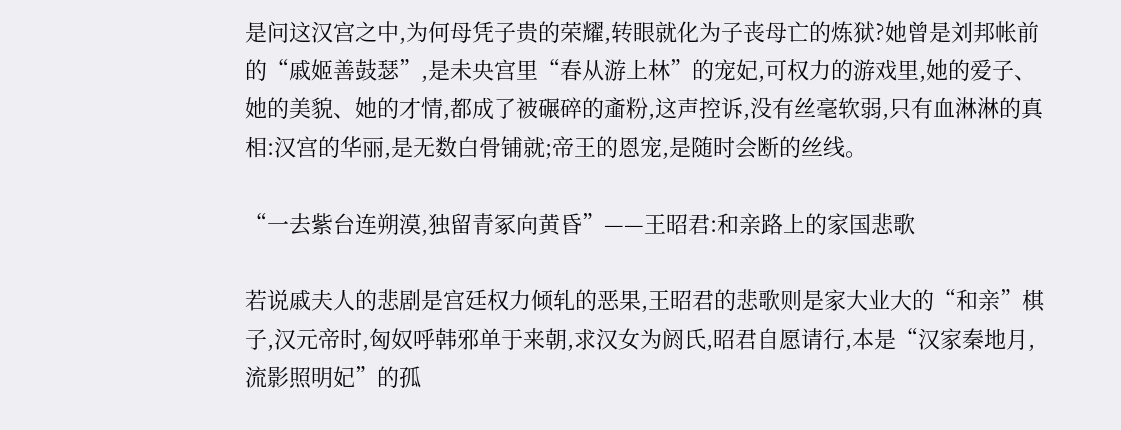是问这汉宫之中,为何母凭子贵的荣耀,转眼就化为子丧母亡的炼狱?她曾是刘邦帐前的“戚姬善鼓瑟”,是未央宫里“春从游上林”的宠妃,可权力的游戏里,她的爱子、她的美貌、她的才情,都成了被碾碎的齑粉,这声控诉,没有丝毫软弱,只有血淋淋的真相:汉宫的华丽,是无数白骨铺就;帝王的恩宠,是随时会断的丝线。

“一去紫台连朔漠,独留青冢向黄昏”——王昭君:和亲路上的家国悲歌

若说戚夫人的悲剧是宫廷权力倾轧的恶果,王昭君的悲歌则是家大业大的“和亲”棋子,汉元帝时,匈奴呼韩邪单于来朝,求汉女为阏氏,昭君自愿请行,本是“汉家秦地月,流影照明妃”的孤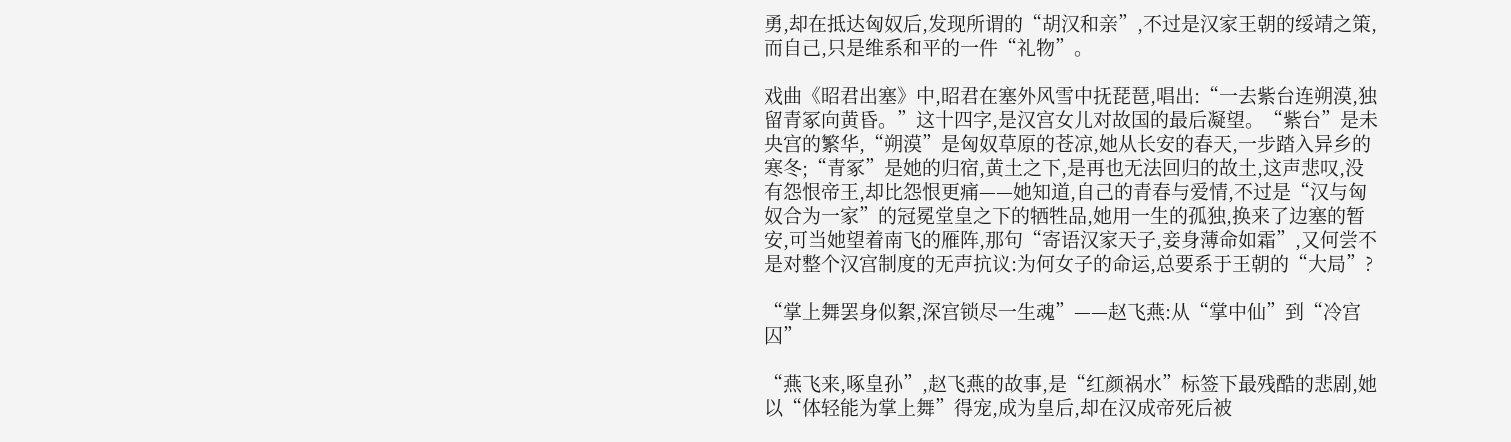勇,却在抵达匈奴后,发现所谓的“胡汉和亲”,不过是汉家王朝的绥靖之策,而自己,只是维系和平的一件“礼物”。

戏曲《昭君出塞》中,昭君在塞外风雪中抚琵琶,唱出:“一去紫台连朔漠,独留青冢向黄昏。”这十四字,是汉宫女儿对故国的最后凝望。“紫台”是未央宫的繁华,“朔漠”是匈奴草原的苍凉,她从长安的春天,一步踏入异乡的寒冬;“青冢”是她的归宿,黄土之下,是再也无法回归的故土,这声悲叹,没有怨恨帝王,却比怨恨更痛——她知道,自己的青春与爱情,不过是“汉与匈奴合为一家”的冠冕堂皇之下的牺牲品,她用一生的孤独,换来了边塞的暂安,可当她望着南飞的雁阵,那句“寄语汉家天子,妾身薄命如霜”,又何尝不是对整个汉宫制度的无声抗议:为何女子的命运,总要系于王朝的“大局”?

“掌上舞罢身似絮,深宫锁尽一生魂”——赵飞燕:从“掌中仙”到“冷宫囚”

“燕飞来,啄皇孙”,赵飞燕的故事,是“红颜祸水”标签下最残酷的悲剧,她以“体轻能为掌上舞”得宠,成为皇后,却在汉成帝死后被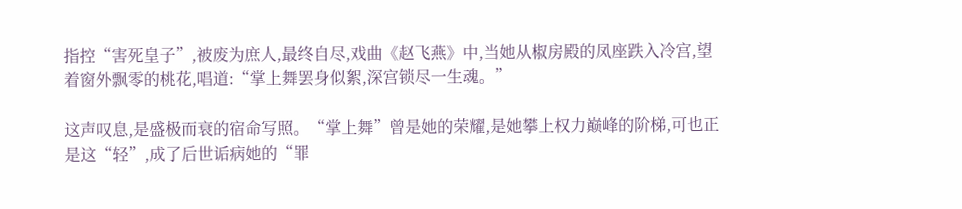指控“害死皇子”,被废为庶人,最终自尽,戏曲《赵飞燕》中,当她从椒房殿的凤座跌入冷宫,望着窗外飘零的桃花,唱道:“掌上舞罢身似絮,深宫锁尽一生魂。”

这声叹息,是盛极而衰的宿命写照。“掌上舞”曾是她的荣耀,是她攀上权力巅峰的阶梯,可也正是这“轻”,成了后世诟病她的“罪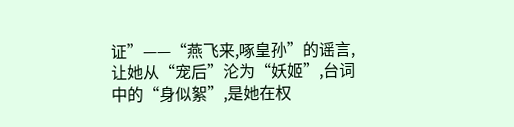证”——“燕飞来,啄皇孙”的谣言,让她从“宠后”沦为“妖姬”,台词中的“身似絮”,是她在权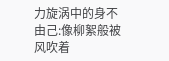力旋涡中的身不由己:像柳絮般被风吹着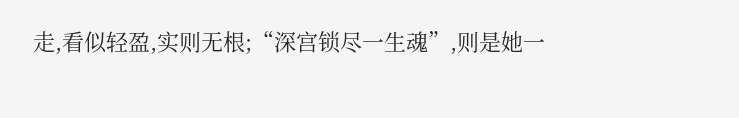走,看似轻盈,实则无根;“深宫锁尽一生魂”,则是她一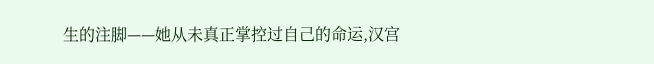生的注脚——她从未真正掌控过自己的命运,汉宫